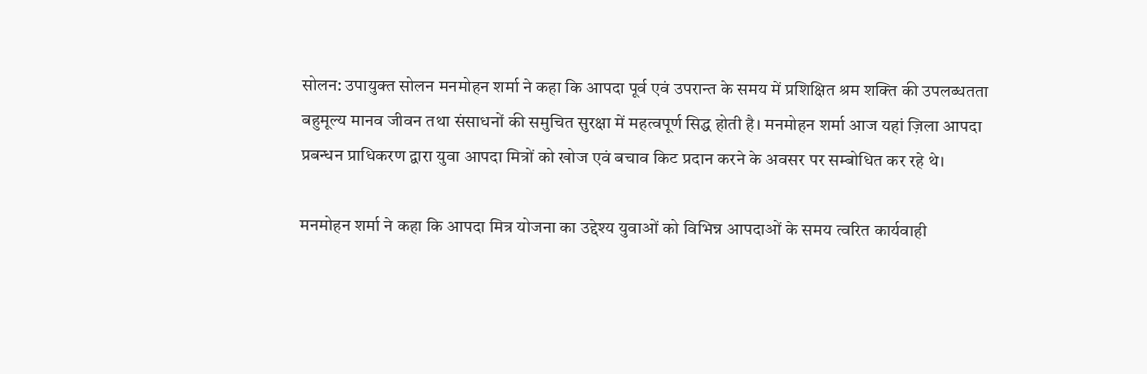सोलन: उपायुक्त सोलन मनमोहन शर्मा ने कहा कि आपदा पूर्व एवं उपरान्त के समय में प्रशिक्षित श्रम शक्ति की उपलब्धतता बहुमूल्य मानव जीवन तथा संसाधनों की समुचित सुरक्षा में महत्वपूर्ण सिद्ध होती है। मनमोहन शर्मा आज यहां ज़िला आपदा प्रबन्धन प्राधिकरण द्वारा युवा आपदा मित्रों को खोज एवं बचाव किट प्रदान करने के अवसर पर सम्बोधित कर रहे थे।

मनमोहन शर्मा ने कहा कि आपदा मित्र योजना का उद्देश्य युवाओं को विभिन्न आपदाओं के समय त्वरित कार्यवाही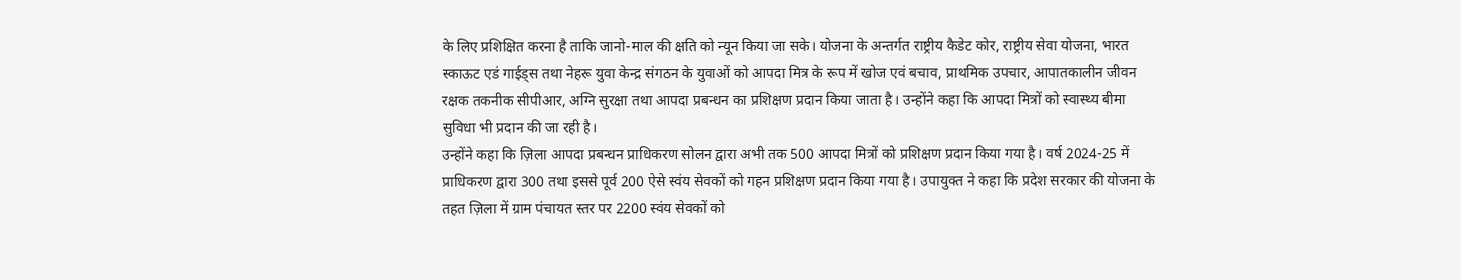के लिए प्रशिक्षित करना है ताकि जानो-माल की क्षति को न्यून किया जा सके। योजना के अन्तर्गत राष्ट्रीय कैडेट कोर, राष्ट्रीय सेवा योजना, भारत स्काऊट एडं गाईड्स तथा नेहरू युवा केन्द्र संगठन के युवाओं को आपदा मित्र के रूप में खोज एवं बचाव, प्राथमिक उपचार, आपातकालीन जीवन रक्षक तकनीक सीपीआर, अग्नि सुरक्षा तथा आपदा प्रबन्धन का प्रशिक्षण प्रदान किया जाता है। उन्होंने कहा कि आपदा मित्रों को स्वास्थ्य बीमा सुविधा भी प्रदान की जा रही है।
उन्होंने कहा कि ज़िला आपदा प्रबन्धन प्राधिकरण सोलन द्वारा अभी तक 500 आपदा मित्रों को प्रशिक्षण प्रदान किया गया है। वर्ष 2024-25 में प्राधिकरण द्वारा 300 तथा इससे पूर्व 200 ऐसे स्वंय सेवकों को गहन प्रशिक्षण प्रदान किया गया है। उपायुक्त ने कहा कि प्रदेश सरकार की योजना के तहत ज़िला में ग्राम पंचायत स्तर पर 2200 स्वंय सेवकों को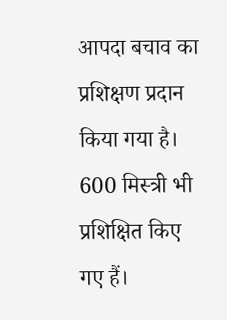आपदा बचाव का प्रशिक्षण प्रदान किया गया है। 600 मिस्त्री भी प्रशिक्षित किए गए हैं।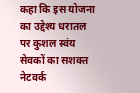कहा कि इस योजना का उद्देश्य धरातल पर कुशल स्वंय सेवकों का सशक्त नेटवर्क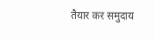तैयार कर समुदाय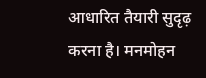आधारित तैयारी सुदृढ़ करना है। मनमोहन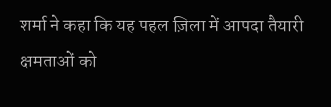शर्मा ने कहा कि यह पहल ज़िला में आपदा तैयारी क्षमताओं को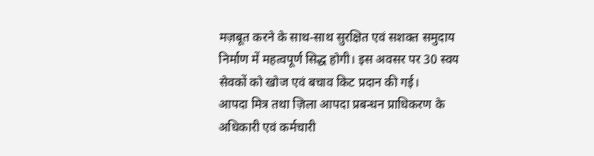मज़बूत करने के साथ-साथ सुरक्षित एवं सशक्त समुदाय निर्माण में महत्वपूर्ण सिद्ध होगी। इस अवसर पर 30 स्वय सेवकों को खोज एवं बचाव किट प्रदान की गई।
आपदा मित्र तथा ज़िला आपदा प्रबन्धन प्राधिकरण के अधिकारी एवं कर्मचारी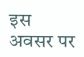इस अवसर पर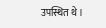उपस्थित थे।